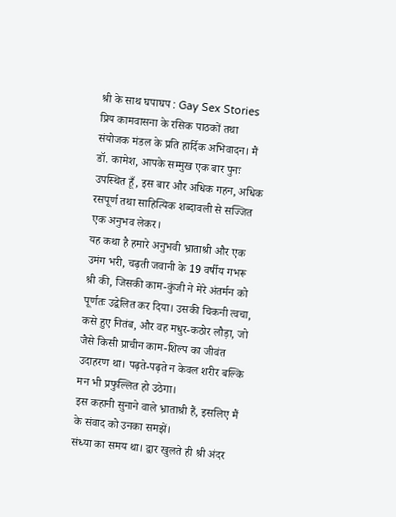श्री के साथ घपाघप : Gay Sex Stories
प्रिय कामवासना के रसिक पाठकों तथा संयोजक मंडल के प्रति हार्दिक अभिवादन। मैं डॉ. कामेश, आपके सम्मुख एक बार पुनः उपस्थित हूँ, इस बार और अधिक गहन, अधिक रसपूर्ण तथा साहित्यिक शब्दावली से सज्जित एक अनुभव लेकर।
यह कथा है हमारे अनुभवी भ्राताश्री और एक उमंग भरी, चढ़ती जवानी के 19 वर्षीय गभरू श्री की, जिसकी काम-कुंजी ने मेरे अंतर्मन को पूर्णतः उद्वेलित कर दिया। उसकी चिकनी त्वचा, कसे हुए नितंब, और वह मधुर-कठोर लौड़ा, जो जैसे किसी प्राचीन काम-शिल्प का जीवंत उदाहरण था। पढ़ते-पढ़ते न केवल शरीर बल्कि मन भी प्रफुल्लित हो उठेगा।
इस कहानी सुनाने वाले भ्राताश्री हैं, इसलिए मैं के संवाद को उनका समझें।
संध्या का समय था। द्वार खुलते ही श्री अंदर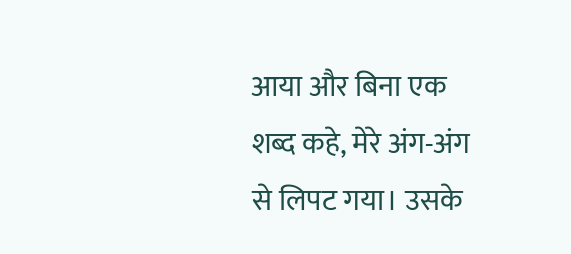आया और बिना एक शब्द कहे, मेरे अंग-अंग से लिपट गया। उसके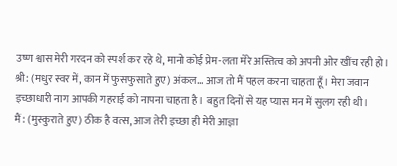उष्ण श्वास मेरी गरदन को स्पर्श कर रहे थे, मानो कोई प्रेम-लता मेरे अस्तित्व को अपनी ओर खींच रही हो।
श्री: (मधुर स्वर में, कान में फुसफुसाते हुए) अंकल... आज तो मैं पहल करना चाहता हूँ। मेरा जवान इच्छाधारी नाग आपकी गहराई को नापना चाहता है। बहुत दिनों से यह प्यास मन में सुलग रही थी।
मैं: (मुस्कुराते हुए) ठीक है वत्स, आज तेरी इच्छा ही मेरी आज्ञा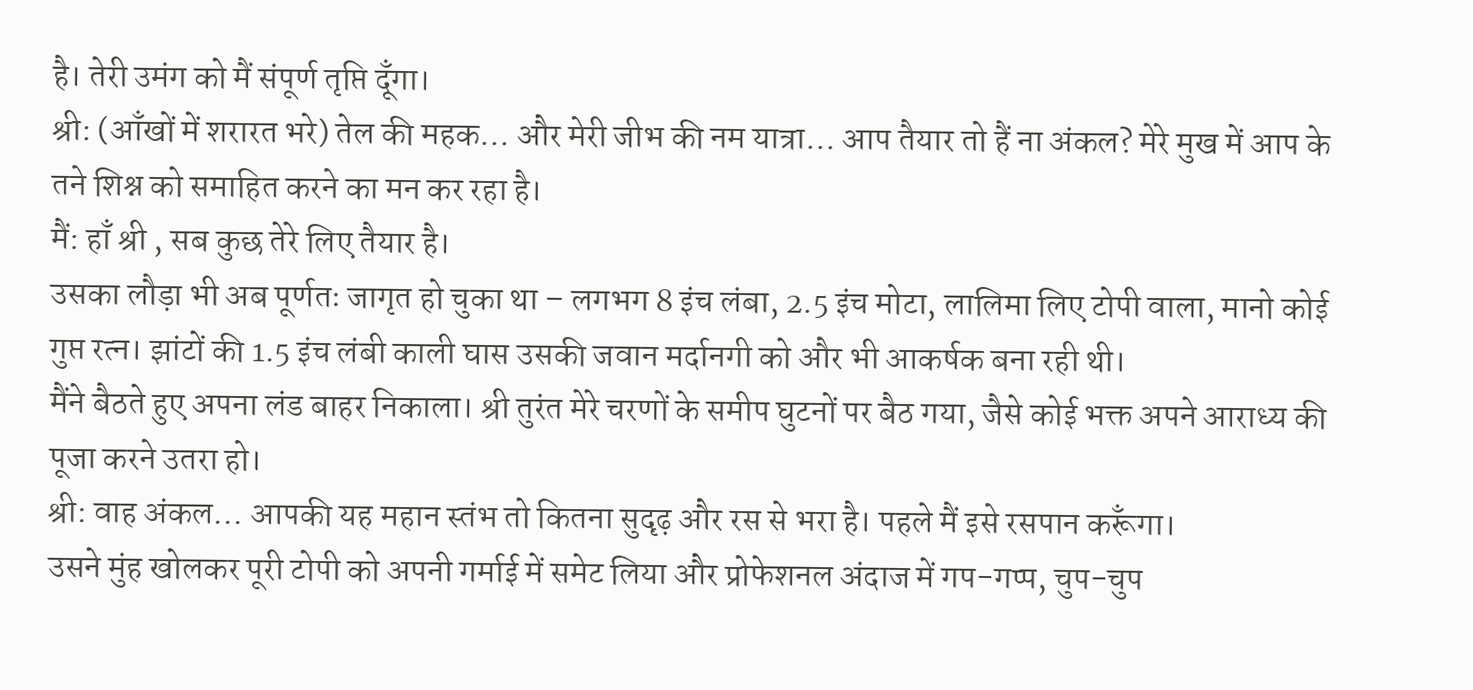है। तेरी उमंग को मैं संपूर्ण तृप्ति दूँगा।
श्री: (आँखों में शरारत भरे) तेल की महक... और मेरी जीभ की नम यात्रा... आप तैयार तो हैं ना अंकल? मेरे मुख में आप के तने शिश्न को समाहित करने का मन कर रहा है।
मैं: हाँ श्री , सब कुछ तेरे लिए तैयार है।
उसका लौड़ा भी अब पूर्णतः जागृत हो चुका था – लगभग 8 इंच लंबा, 2.5 इंच मोटा, लालिमा लिए टोपी वाला, मानो कोई गुप्त रत्न। झांटों की 1.5 इंच लंबी काली घास उसकी जवान मर्दानगी को और भी आकर्षक बना रही थी।
मैंने बैठते हुए अपना लंड बाहर निकाला। श्री तुरंत मेरे चरणों के समीप घुटनों पर बैठ गया, जैसे कोई भक्त अपने आराध्य की पूजा करने उतरा हो।
श्री: वाह अंकल... आपकी यह महान स्तंभ तो कितना सुदृढ़ और रस से भरा है। पहले मैं इसे रसपान करूँगा।
उसने मुंह खोलकर पूरी टोपी को अपनी गर्माई में समेट लिया और प्रोफेशनल अंदाज में गप-गप्प, चुप-चुप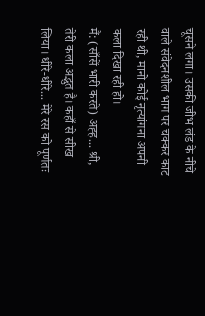चूसने लगा। उसकी जीभ लंड के नीचे वाले संवेदनशील भाग पर चक्कर काट रही थी, मानो कोई नृत्यांगना अपनी कला दिखा रही हो।
मैं: (साँसें भारी करते) अह्ह... श्री, तेरी कला अद्भुत है। कहाँ से सीख लिया। धीरे-धीरे... मेरे रस को पूर्णतः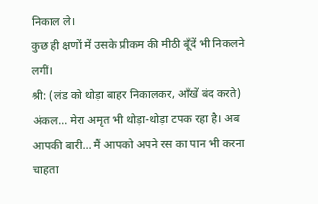निकाल ले।
कुछ ही क्षणों में उसके प्रीकम की मीठी बूँदें भी निकलने लगीं।
श्री: (लंड को थोड़ा बाहर निकालकर, आँखें बंद करते) अंकल... मेरा अमृत भी थोड़ा-थोड़ा टपक रहा है। अब आपकी बारी... मैं आपको अपने रस का पान भी करना चाहता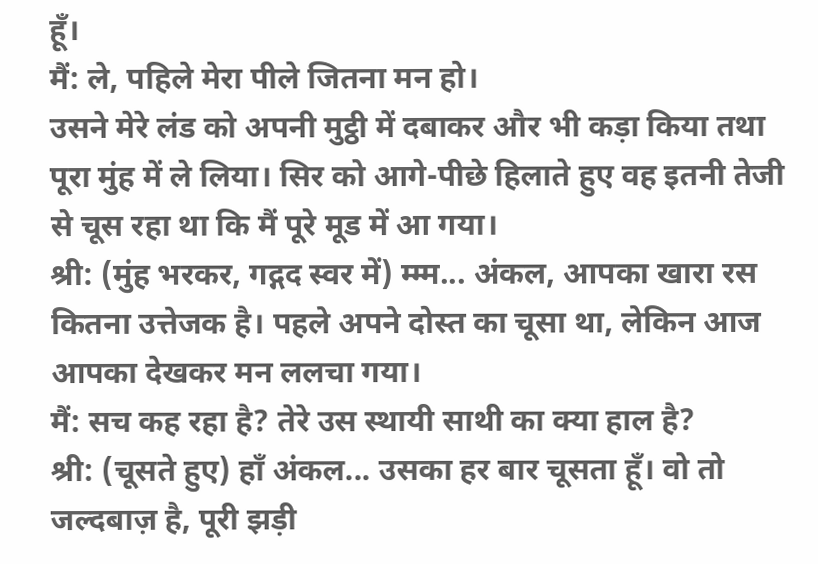हूँ।
मैं: ले, पहिले मेरा पीले जितना मन हो।
उसने मेरे लंड को अपनी मुट्ठी में दबाकर और भी कड़ा किया तथा पूरा मुंह में ले लिया। सिर को आगे-पीछे हिलाते हुए वह इतनी तेजी से चूस रहा था कि मैं पूरे मूड में आ गया।
श्री: (मुंह भरकर, गद्गद स्वर में) म्म्म... अंकल, आपका खारा रस कितना उत्तेजक है। पहले अपने दोस्त का चूसा था, लेकिन आज आपका देखकर मन ललचा गया।
मैं: सच कह रहा है? तेरे उस स्थायी साथी का क्या हाल है?
श्री: (चूसते हुए) हाँ अंकल... उसका हर बार चूसता हूँ। वो तो जल्दबाज़ है, पूरी झड़ी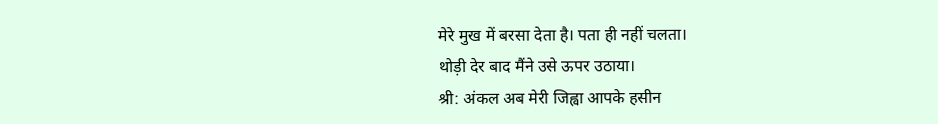मेरे मुख में बरसा देता है। पता ही नहीं चलता।
थोड़ी देर बाद मैंने उसे ऊपर उठाया।
श्री: अंकल अब मेरी जिह्वा आपके हसीन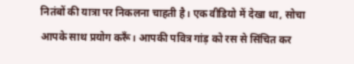नितंबों की यात्रा पर निकलना चाहती है। एक वीडियो में देखा था, सोचा आपके साथ प्रयोग करूँ। आपकी पवित्र गांड़ को रस से सिंचित कर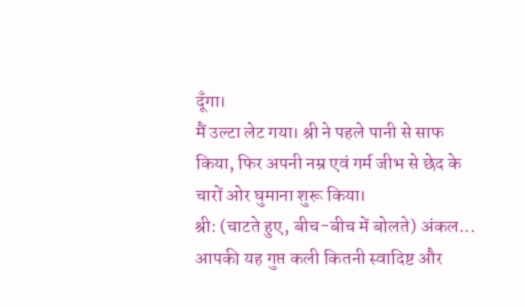दूँगा।
मैं उल्टा लेट गया। श्री ने पहले पानी से साफ किया, फिर अपनी नम्र एवं गर्म जीभ से छेद के चारों ओर घुमाना शुरू किया।
श्री: (चाटते हुए, बीच-बीच में बोलते) अंकल... आपकी यह गुप्त कली कितनी स्वादिष्ट और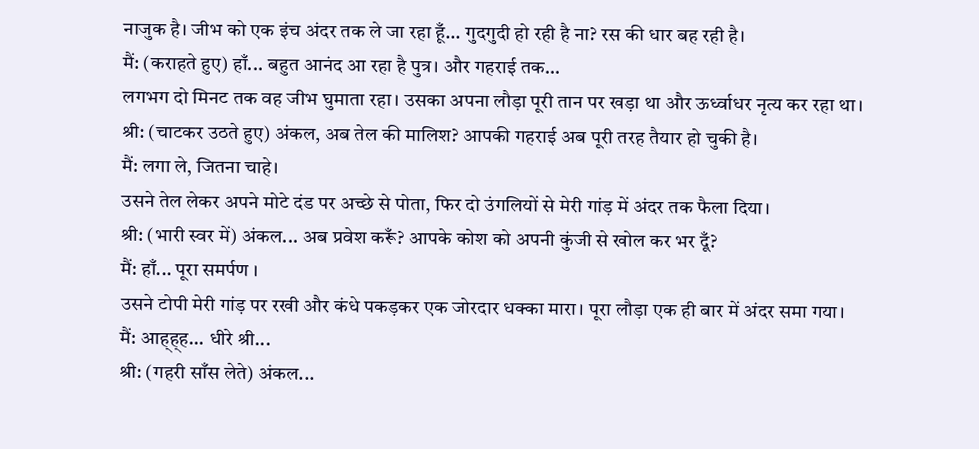नाजुक है। जीभ को एक इंच अंदर तक ले जा रहा हूँ... गुदगुदी हो रही है ना? रस की धार बह रही है।
मैं: (कराहते हुए) हाँ... बहुत आनंद आ रहा है पुत्र। और गहराई तक...
लगभग दो मिनट तक वह जीभ घुमाता रहा। उसका अपना लौड़ा पूरी तान पर खड़ा था और ऊर्ध्वाधर नृत्य कर रहा था।
श्री: (चाटकर उठते हुए) अंकल, अब तेल की मालिश? आपकी गहराई अब पूरी तरह तैयार हो चुकी है।
मैं: लगा ले, जितना चाहे।
उसने तेल लेकर अपने मोटे दंड पर अच्छे से पोता, फिर दो उंगलियों से मेरी गांड़ में अंदर तक फैला दिया।
श्री: (भारी स्वर में) अंकल... अब प्रवेश करूँ? आपके कोश को अपनी कुंजी से खोल कर भर दूँ?
मैं: हाँ... पूरा समर्पण ।
उसने टोपी मेरी गांड़ पर रखी और कंधे पकड़कर एक जोरदार धक्का मारा। पूरा लौड़ा एक ही बार में अंदर समा गया।
मैं: आह्ह्ह... धीरे श्री...
श्री: (गहरी साँस लेते) अंकल...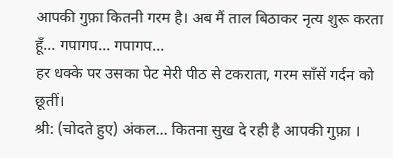आपकी गुफ़ा कितनी गरम है। अब मैं ताल बिठाकर नृत्य शुरू करता हूँ... गपागप... गपागप...
हर धक्के पर उसका पेट मेरी पीठ से टकराता, गरम साँसें गर्दन को छूतीं।
श्री: (चोदते हुए) अंकल... कितना सुख दे रही है आपकी गुफ़ा ।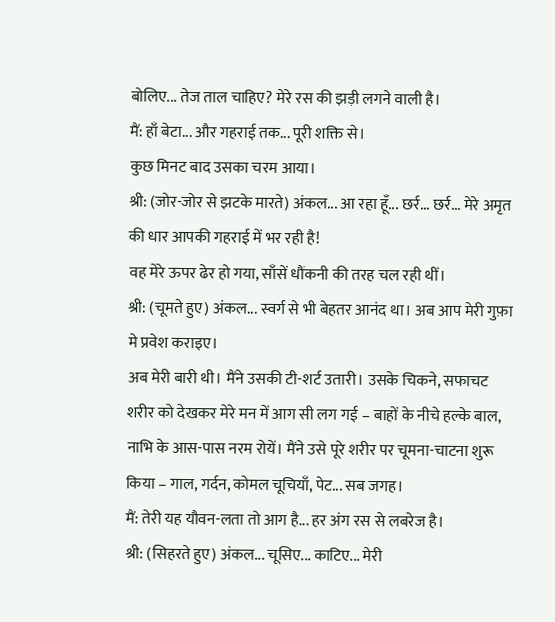बोलिए... तेज ताल चाहिए? मेरे रस की झड़ी लगने वाली है।
मैं: हाँ बेटा... और गहराई तक... पूरी शक्ति से।
कुछ मिनट बाद उसका चरम आया।
श्री: (जोर-जोर से झटके मारते) अंकल... आ रहा हूँ... छर्र... छर्र... मेरे अमृत की धार आपकी गहराई में भर रही है!
वह मेरे ऊपर ढेर हो गया, साँसें धौंकनी की तरह चल रही थीं।
श्री: (चूमते हुए) अंकल... स्वर्ग से भी बेहतर आनंद था। अब आप मेरी गुफ़ा मे प्रवेश कराइए।
अब मेरी बारी थी। मैंने उसकी टी-शर्ट उतारी। उसके चिकने, सफाचट शरीर को देखकर मेरे मन में आग सी लग गई – बाहों के नीचे हल्के बाल, नाभि के आस-पास नरम रोयें। मैंने उसे पूरे शरीर पर चूमना-चाटना शुरू किया – गाल, गर्दन, कोमल चूचियाँ, पेट... सब जगह।
मैं: तेरी यह यौवन-लता तो आग है... हर अंग रस से लबरेज है।
श्री: (सिहरते हुए) अंकल... चूसिए... काटिए... मेरी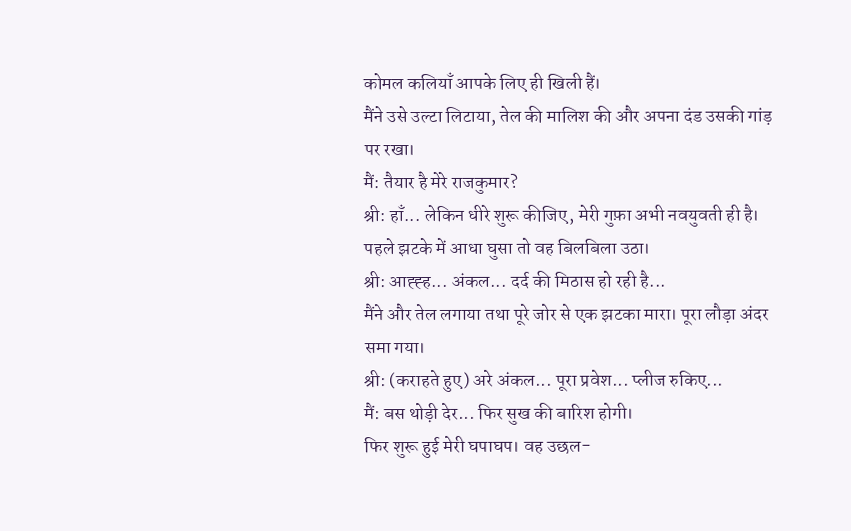कोमल कलियाँ आपके लिए ही खिली हैं।
मैंने उसे उल्टा लिटाया, तेल की मालिश की और अपना दंड उसकी गांड़ पर रखा।
मैं: तैयार है मेरे राजकुमार?
श्री: हाँ... लेकिन धीरे शुरू कीजिए, मेरी गुफ़ा अभी नवयुवती ही है।
पहले झटके में आधा घुसा तो वह बिलबिला उठा।
श्री: आह्ह्ह... अंकल... दर्द की मिठास हो रही है...
मैंने और तेल लगाया तथा पूरे जोर से एक झटका मारा। पूरा लौड़ा अंदर समा गया।
श्री: (कराहते हुए) अरे अंकल... पूरा प्रवेश... प्लीज रुकिए...
मैं: बस थोड़ी देर... फिर सुख की बारिश होगी।
फिर शुरू हुई मेरी घपाघप। वह उछल-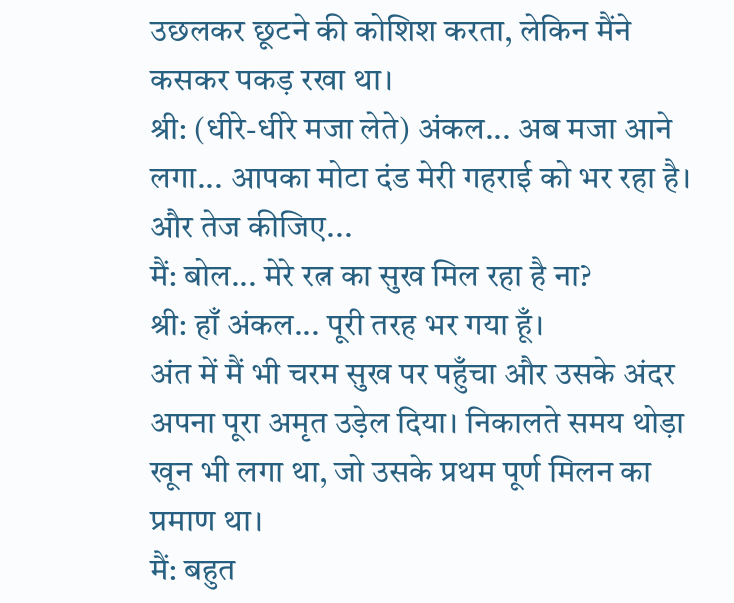उछलकर छूटने की कोशिश करता, लेकिन मैंने कसकर पकड़ रखा था।
श्री: (धीरे-धीरे मजा लेते) अंकल... अब मजा आने लगा... आपका मोटा दंड मेरी गहराई को भर रहा है। और तेज कीजिए...
मैं: बोल... मेरे रत्न का सुख मिल रहा है ना?
श्री: हाँ अंकल... पूरी तरह भर गया हूँ।
अंत में मैं भी चरम सुख पर पहुँचा और उसके अंदर अपना पूरा अमृत उड़ेल दिया। निकालते समय थोड़ा खून भी लगा था, जो उसके प्रथम पूर्ण मिलन का प्रमाण था।
मैं: बहुत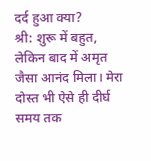दर्द हुआ क्या?
श्री: शुरू में बहुत, लेकिन बाद में अमृत जैसा आनंद मिला। मेरा दोस्त भी ऐसे ही दीर्घ समय तक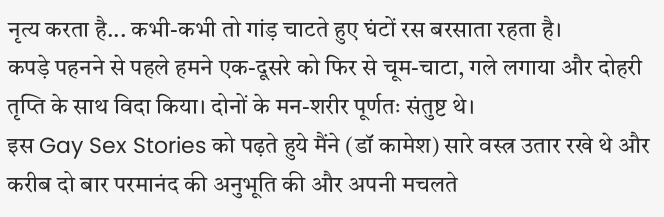नृत्य करता है... कभी-कभी तो गांड़ चाटते हुए घंटों रस बरसाता रहता है।
कपड़े पहनने से पहले हमने एक-दूसरे को फिर से चूम-चाटा, गले लगाया और दोहरी तृप्ति के साथ विदा किया। दोनों के मन-शरीर पूर्णतः संतुष्ट थे।
इस Gay Sex Stories को पढ़ते हुये मैंने (डॉ कामेश) सारे वस्त्र उतार रखे थे और करीब दो बार परमानंद की अनुभूति की और अपनी मचलते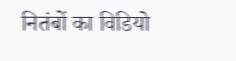नितंबों का विडियो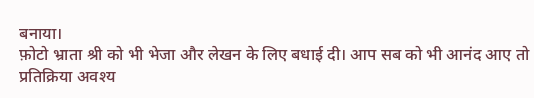बनाया।
फ़ोटो भ्राता श्री को भी भेजा और लेखन के लिए बधाई दी। आप सब को भी आनंद आए तो प्रतिक्रिया अवश्य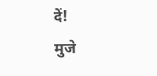दें!
मुजे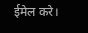ईमेल करे।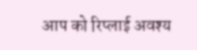आप को रिप्लाई अवश्य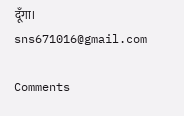दूँगा। sns671016@gmail.com

Comments